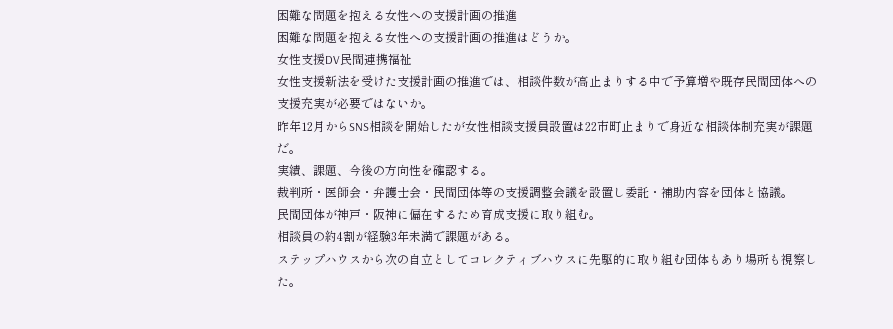困難な問題を抱える女性への支援計画の推進
困難な問題を抱える女性への支援計画の推進はどうか。
女性支援DV民間連携福祉
女性支援新法を受けた支援計画の推進では、相談件数が高止まりする中で予算増や既存民間団体への支援充実が必要ではないか。
昨年12月からSNS相談を開始したが女性相談支援員設置は22市町止まりで身近な相談体制充実が課題だ。
実績、課題、今後の方向性を確認する。
裁判所・医師会・弁護士会・民間団体等の支援調整会議を設置し委託・補助内容を団体と協議。
民間団体が神戸・阪神に偏在するため育成支援に取り組む。
相談員の約4割が経験3年未満で課題がある。
ステップハウスから次の自立としてコレクティブハウスに先駆的に取り組む団体もあり場所も視察した。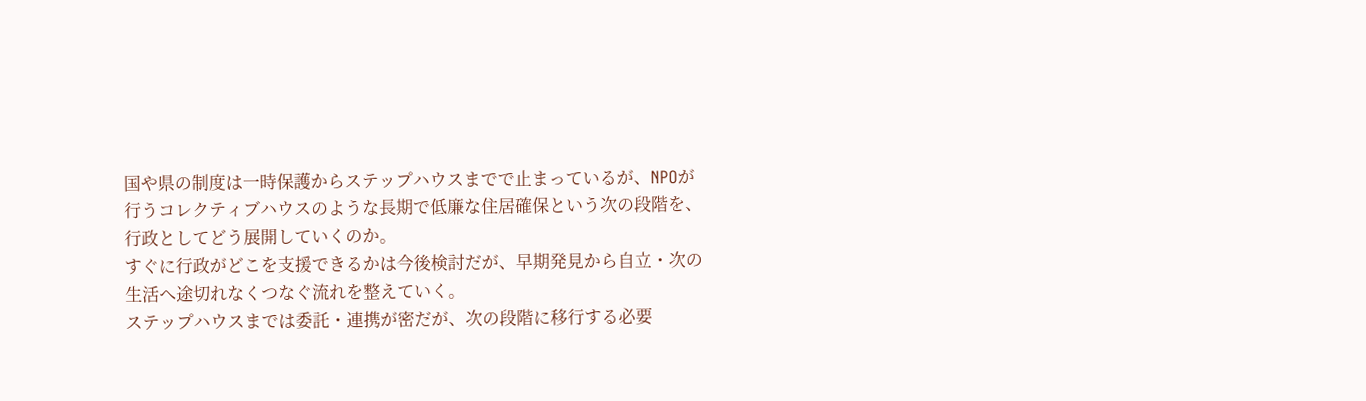国や県の制度は一時保護からステップハウスまでで止まっているが、NPOが行うコレクティブハウスのような長期で低廉な住居確保という次の段階を、行政としてどう展開していくのか。
すぐに行政がどこを支援できるかは今後検討だが、早期発見から自立・次の生活へ途切れなくつなぐ流れを整えていく。
ステップハウスまでは委託・連携が密だが、次の段階に移行する必要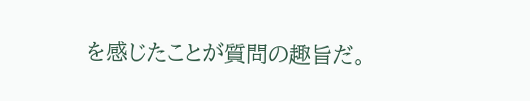を感じたことが質問の趣旨だ。